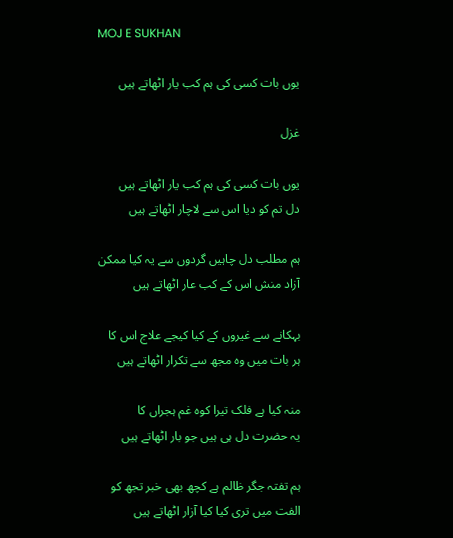MOJ E SUKHAN

یوں بات کسی کی ہم کب یار اٹھاتے ہیں

غزل

یوں بات کسی کی ہم کب یار اٹھاتے ہیں
دل تم کو دیا اس سے لاچار اٹھاتے ہیں

ہم مطلب دل چاہیں گردوں سے یہ کیا ممکن
آزاد منش اس کے کب عار اٹھاتے ہیں

بہکانے سے غیروں کے کیا کیجے علاج اس کا
ہر بات میں وہ مجھ سے تکرار اٹھاتے ہیں

منہ کیا ہے فلک تیرا کوہ غم ہجراں کا
یہ حضرت دل ہی ہیں جو بار اٹھاتے ہیں

ہم تفتہ جگر ظالم ہے کچھ بھی خبر تجھ کو
الفت میں تری کیا کیا آزار اٹھاتے ہیں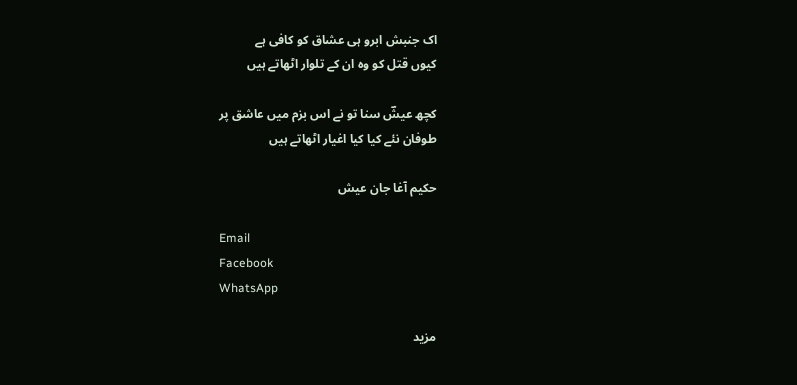اک جنبش ابرو ہی عشاق کو کافی ہے
کیوں قتل کو وہ ان کے تلوار اٹھاتے ہیں

کچھ عیشؔ سنا تو نے اس بزم میں عاشق پر
طوفان نئے کیا کیا اغیار اٹھاتے ہیں

حکیم آغا جان عیش

Email
Facebook
WhatsApp

مزید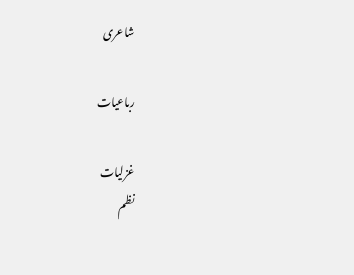شاعری

رباعیات

غزلیات
نظم